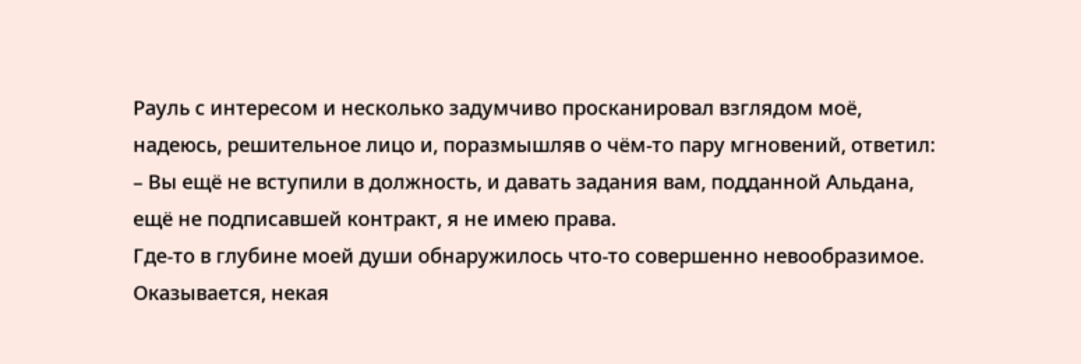Рауль с интересом и несколько задумчиво просканировал взглядом моё, надеюсь, решительное лицо и, поразмышляв о чём-то пару мгновений, ответил:
– Вы ещё не вступили в должность, и давать задания вам, подданной Альдана, ещё не подписавшей контракт, я не имею права.
Где-то в глубине моей души обнаружилось что-то совершенно невообразимое. Оказывается, некая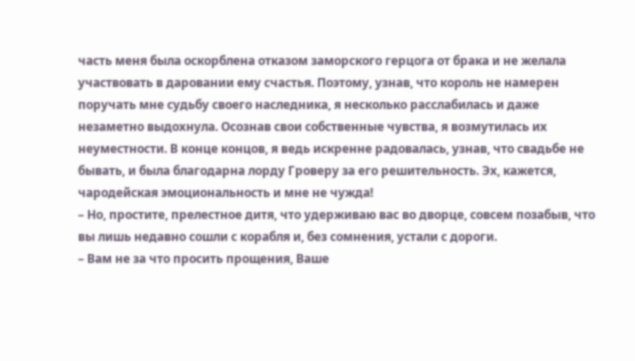часть меня была оскорблена отказом заморского герцога от брака и не желала участвовать в даровании ему счастья. Поэтому, узнав, что король не намерен поручать мне судьбу своего наследника, я несколько расслабилась и даже незаметно выдохнула. Осознав свои собственные чувства, я возмутилась их неуместности. В конце концов, я ведь искренне радовалась, узнав, что свадьбе не бывать, и была благодарна лорду Гроверу за его решительность. Эх, кажется, чародейская эмоциональность и мне не чужда!
– Но, простите, прелестное дитя, что удерживаю вас во дворце, совсем позабыв, что вы лишь недавно сошли с корабля и, без сомнения, устали с дороги.
– Вам не за что просить прощения, Ваше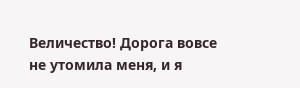Величество! Дорога вовсе не утомила меня, и я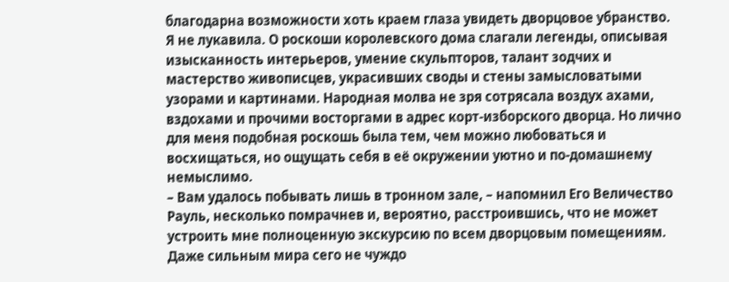благодарна возможности хоть краем глаза увидеть дворцовое убранство.
Я не лукавила. О роскоши королевского дома слагали легенды, описывая изысканность интерьеров, умение скульпторов, талант зодчих и мастерство живописцев, украсивших своды и стены замысловатыми узорами и картинами. Народная молва не зря сотрясала воздух ахами, вздохами и прочими восторгами в адрес корт-изборского дворца. Но лично для меня подобная роскошь была тем, чем можно любоваться и восхищаться, но ощущать себя в её окружении уютно и по-домашнему немыслимо.
– Вам удалось побывать лишь в тронном зале, – напомнил Его Величество Рауль, несколько помрачнев и, вероятно, расстроившись, что не может устроить мне полноценную экскурсию по всем дворцовым помещениям.
Даже сильным мира сего не чуждо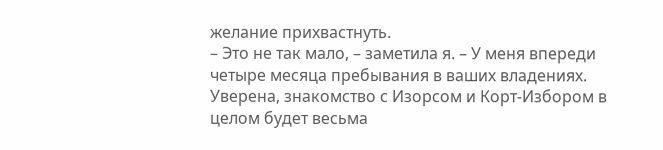желание прихвастнуть.
– Это не так мало, – заметила я. – У меня впереди четыре месяца пребывания в ваших владениях. Уверена, знакомство с Изорсом и Корт-Избором в целом будет весьма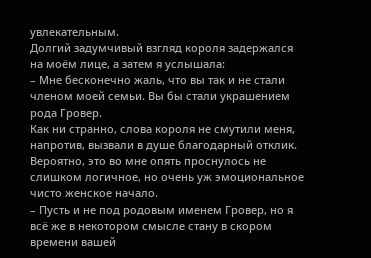увлекательным.
Долгий задумчивый взгляд короля задержался на моём лице, а затем я услышала:
– Мне бесконечно жаль, что вы так и не стали членом моей семьи. Вы бы стали украшением рода Гровер.
Как ни странно, слова короля не смутили меня, напротив, вызвали в душе благодарный отклик. Вероятно, это во мне опять проснулось не слишком логичное, но очень уж эмоциональное чисто женское начало.
– Пусть и не под родовым именем Гровер, но я всё же в некотором смысле стану в скором времени вашей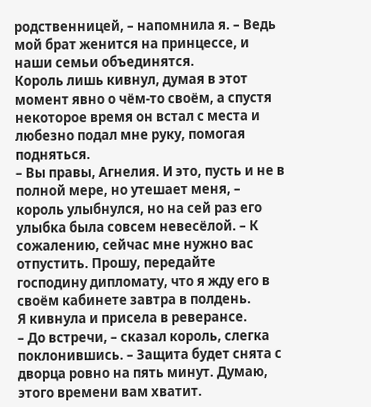родственницей, – напомнила я. – Ведь мой брат женится на принцессе, и наши семьи объединятся.
Король лишь кивнул, думая в этот момент явно о чём-то своём, а спустя некоторое время он встал с места и любезно подал мне руку, помогая подняться.
– Вы правы, Агнелия. И это, пусть и не в полной мере, но утешает меня, – король улыбнулся, но на сей раз его улыбка была совсем невесёлой. – К сожалению, сейчас мне нужно вас отпустить. Прошу, передайте господину дипломату, что я жду его в своём кабинете завтра в полдень.
Я кивнула и присела в реверансе.
– До встречи, – сказал король, слегка поклонившись. – Защита будет снята с дворца ровно на пять минут. Думаю, этого времени вам хватит.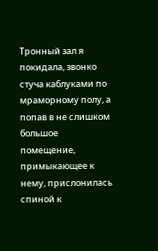Тронный зал я покидала, звонко стуча каблуками по мраморному полу, а попав в не слишком большое помещение, примыкающее к нему, прислонилась спиной к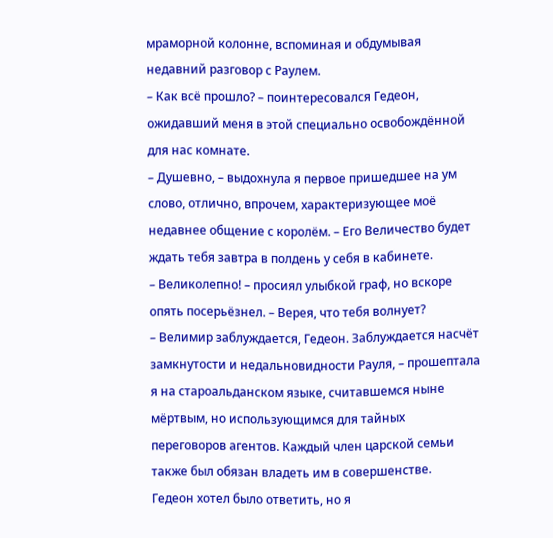мраморной колонне, вспоминая и обдумывая недавний разговор с Раулем.
– Как всё прошло? – поинтересовался Гедеон, ожидавший меня в этой специально освобождённой для нас комнате.
– Душевно, – выдохнула я первое пришедшее на ум слово, отлично, впрочем, характеризующее моё недавнее общение с королём. – Его Величество будет ждать тебя завтра в полдень у себя в кабинете.
– Великолепно! – просиял улыбкой граф, но вскоре опять посерьёзнел. – Верея, что тебя волнует?
– Велимир заблуждается, Гедеон. Заблуждается насчёт замкнутости и недальновидности Рауля, – прошептала я на староальданском языке, считавшемся ныне мёртвым, но использующимся для тайных переговоров агентов. Каждый член царской семьи также был обязан владеть им в совершенстве.
Гедеон хотел было ответить, но я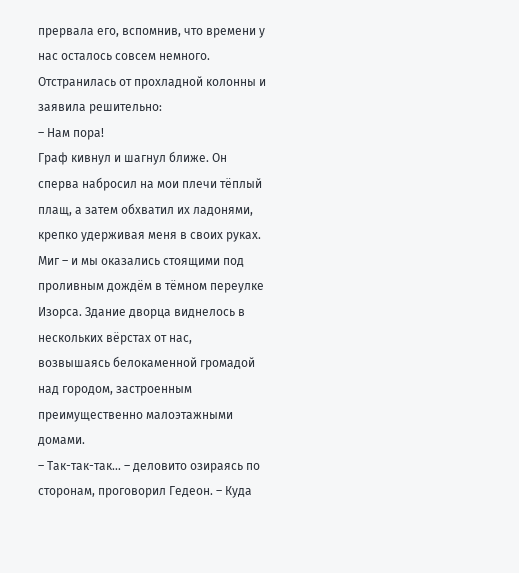прервала его, вспомнив, что времени у нас осталось совсем немного. Отстранилась от прохладной колонны и заявила решительно:
– Нам пора!
Граф кивнул и шагнул ближе. Он сперва набросил на мои плечи тёплый плащ, а затем обхватил их ладонями, крепко удерживая меня в своих руках.
Миг – и мы оказались стоящими под проливным дождём в тёмном переулке Изорса. Здание дворца виднелось в нескольких вёрстах от нас, возвышаясь белокаменной громадой над городом, застроенным преимущественно малоэтажными домами.
– Так-так-так… – деловито озираясь по сторонам, проговорил Гедеон. – Куда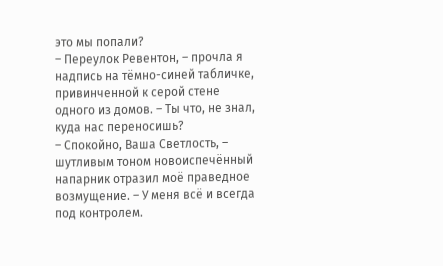это мы попали?
– Переулок Ревентон, – прочла я надпись на тёмно-синей табличке, привинченной к серой стене одного из домов. – Ты что, не знал, куда нас переносишь?
– Спокойно, Ваша Светлость, – шутливым тоном новоиспечённый напарник отразил моё праведное возмущение. – У меня всё и всегда под контролем.